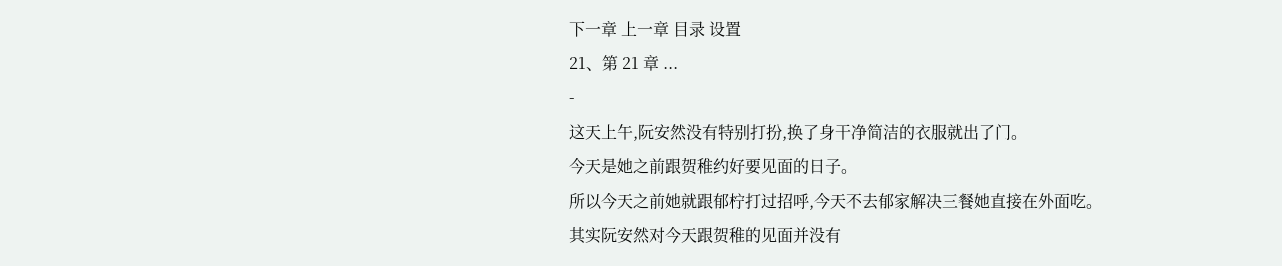下一章 上一章 目录 设置
21、第 21 章 ...
-
这天上午,阮安然没有特别打扮,换了身干净简洁的衣服就出了门。
今天是她之前跟贺稚约好要见面的日子。
所以今天之前她就跟郁柠打过招呼,今天不去郁家解决三餐她直接在外面吃。
其实阮安然对今天跟贺稚的见面并没有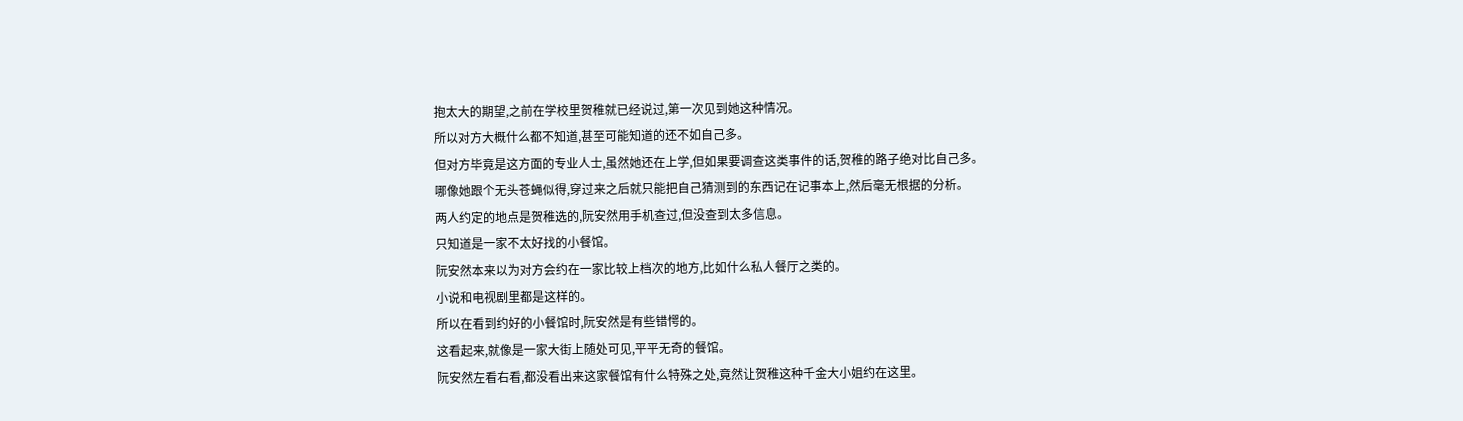抱太大的期望,之前在学校里贺稚就已经说过,第一次见到她这种情况。
所以对方大概什么都不知道,甚至可能知道的还不如自己多。
但对方毕竟是这方面的专业人士,虽然她还在上学,但如果要调查这类事件的话,贺稚的路子绝对比自己多。
哪像她跟个无头苍蝇似得,穿过来之后就只能把自己猜测到的东西记在记事本上,然后毫无根据的分析。
两人约定的地点是贺稚选的,阮安然用手机查过,但没查到太多信息。
只知道是一家不太好找的小餐馆。
阮安然本来以为对方会约在一家比较上档次的地方,比如什么私人餐厅之类的。
小说和电视剧里都是这样的。
所以在看到约好的小餐馆时,阮安然是有些错愕的。
这看起来,就像是一家大街上随处可见,平平无奇的餐馆。
阮安然左看右看,都没看出来这家餐馆有什么特殊之处,竟然让贺稚这种千金大小姐约在这里。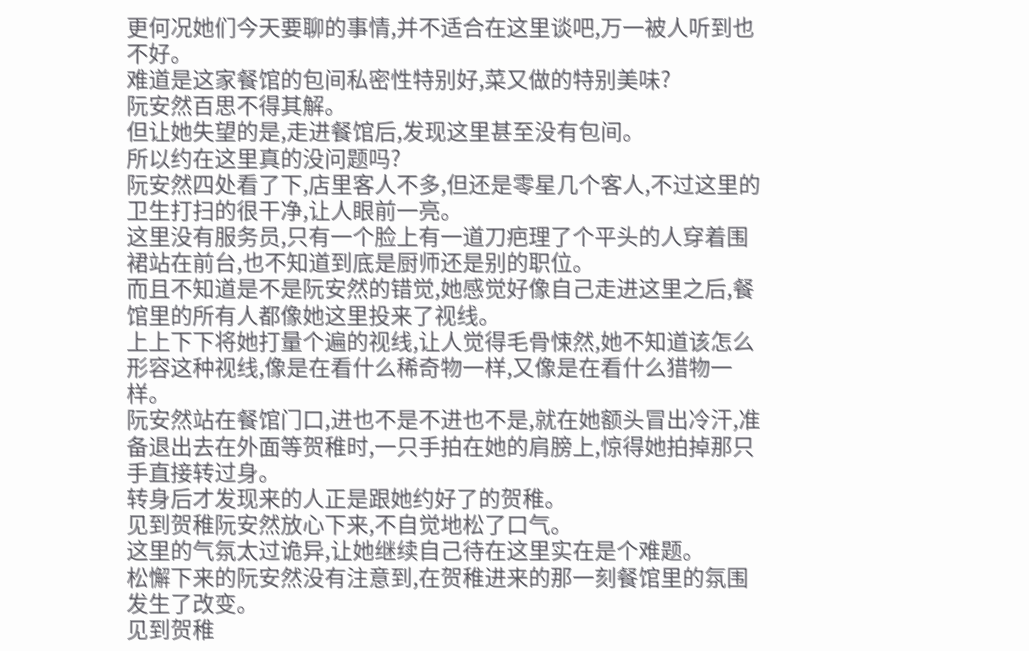更何况她们今天要聊的事情,并不适合在这里谈吧,万一被人听到也不好。
难道是这家餐馆的包间私密性特别好,菜又做的特别美味?
阮安然百思不得其解。
但让她失望的是,走进餐馆后,发现这里甚至没有包间。
所以约在这里真的没问题吗?
阮安然四处看了下,店里客人不多,但还是零星几个客人,不过这里的卫生打扫的很干净,让人眼前一亮。
这里没有服务员,只有一个脸上有一道刀疤理了个平头的人穿着围裙站在前台,也不知道到底是厨师还是别的职位。
而且不知道是不是阮安然的错觉,她感觉好像自己走进这里之后,餐馆里的所有人都像她这里投来了视线。
上上下下将她打量个遍的视线,让人觉得毛骨悚然,她不知道该怎么形容这种视线,像是在看什么稀奇物一样,又像是在看什么猎物一样。
阮安然站在餐馆门口,进也不是不进也不是,就在她额头冒出冷汗,准备退出去在外面等贺稚时,一只手拍在她的肩膀上,惊得她拍掉那只手直接转过身。
转身后才发现来的人正是跟她约好了的贺稚。
见到贺稚阮安然放心下来,不自觉地松了口气。
这里的气氛太过诡异,让她继续自己待在这里实在是个难题。
松懈下来的阮安然没有注意到,在贺稚进来的那一刻餐馆里的氛围发生了改变。
见到贺稚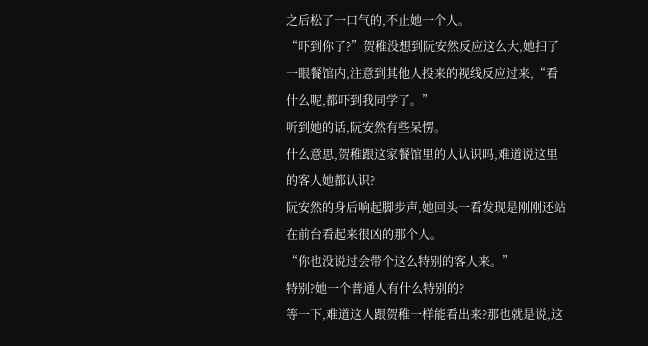之后松了一口气的,不止她一个人。
“吓到你了?”贺稚没想到阮安然反应这么大,她扫了一眼餐馆内,注意到其他人投来的视线反应过来,“看什么呢,都吓到我同学了。”
听到她的话,阮安然有些呆愣。
什么意思,贺稚跟这家餐馆里的人认识吗,难道说这里的客人她都认识?
阮安然的身后响起脚步声,她回头一看发现是刚刚还站在前台看起来很凶的那个人。
“你也没说过会带个这么特别的客人来。”
特别?她一个普通人有什么特别的?
等一下,难道这人跟贺稚一样能看出来?那也就是说,这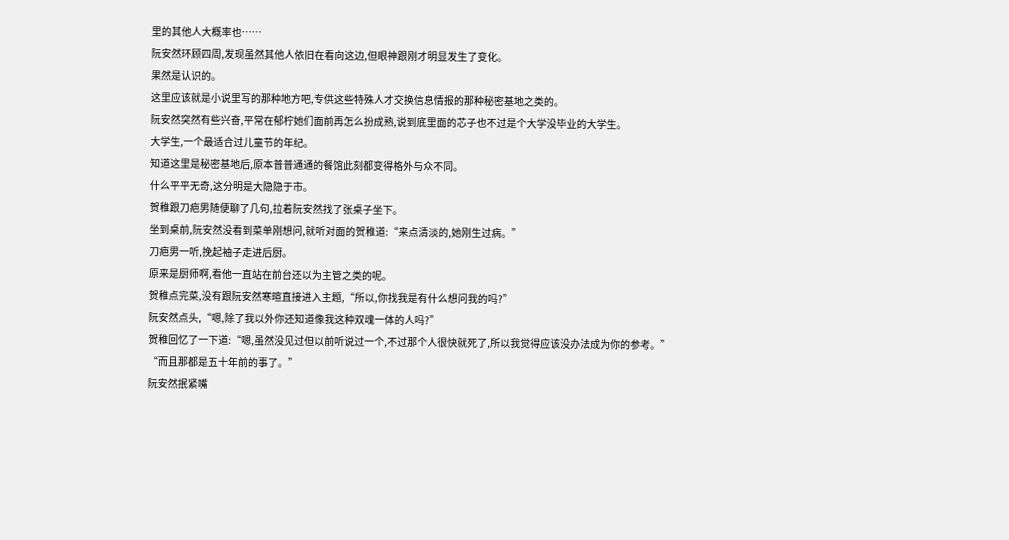里的其他人大概率也……
阮安然环顾四周,发现虽然其他人依旧在看向这边,但眼神跟刚才明显发生了变化。
果然是认识的。
这里应该就是小说里写的那种地方吧,专供这些特殊人才交换信息情报的那种秘密基地之类的。
阮安然突然有些兴奋,平常在郁柠她们面前再怎么扮成熟,说到底里面的芯子也不过是个大学没毕业的大学生。
大学生,一个最适合过儿童节的年纪。
知道这里是秘密基地后,原本普普通通的餐馆此刻都变得格外与众不同。
什么平平无奇,这分明是大隐隐于市。
贺稚跟刀疤男随便聊了几句,拉着阮安然找了张桌子坐下。
坐到桌前,阮安然没看到菜单刚想问,就听对面的贺稚道:“来点清淡的,她刚生过病。”
刀疤男一听,挽起袖子走进后厨。
原来是厨师啊,看他一直站在前台还以为主管之类的呢。
贺稚点完菜,没有跟阮安然寒暄直接进入主题,“所以,你找我是有什么想问我的吗?”
阮安然点头,“嗯,除了我以外你还知道像我这种双魂一体的人吗?”
贺稚回忆了一下道:“嗯,虽然没见过但以前听说过一个,不过那个人很快就死了,所以我觉得应该没办法成为你的参考。”
“而且那都是五十年前的事了。”
阮安然抿紧嘴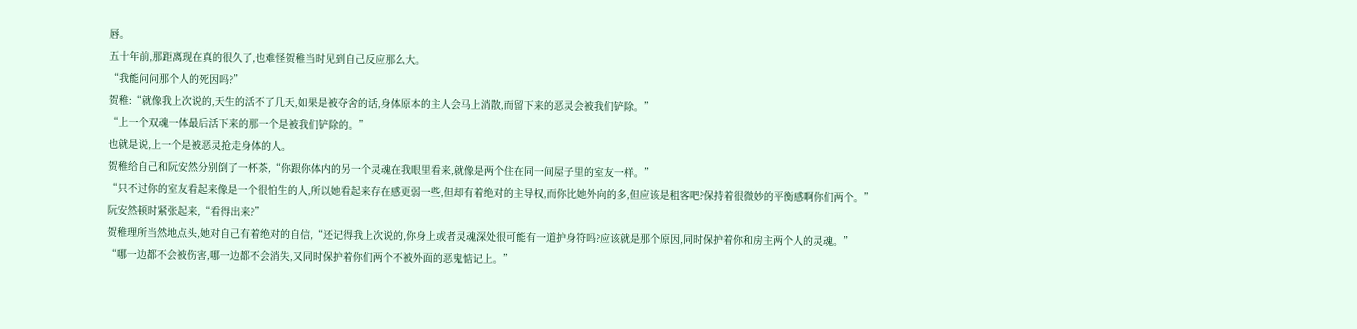唇。
五十年前,那距离现在真的很久了,也难怪贺稚当时见到自己反应那么大。
“我能问问那个人的死因吗?”
贺稚:“就像我上次说的,天生的活不了几天,如果是被夺舍的话,身体原本的主人会马上消散,而留下来的恶灵会被我们铲除。”
“上一个双魂一体最后活下来的那一个是被我们铲除的。”
也就是说,上一个是被恶灵抢走身体的人。
贺稚给自己和阮安然分别倒了一杯茶,“你跟你体内的另一个灵魂在我眼里看来,就像是两个住在同一间屋子里的室友一样。”
“只不过你的室友看起来像是一个很怕生的人,所以她看起来存在感更弱一些,但却有着绝对的主导权,而你比她外向的多,但应该是租客吧?保持着很微妙的平衡感啊你们两个。”
阮安然顿时紧张起来,“看得出来?”
贺稚理所当然地点头,她对自己有着绝对的自信,“还记得我上次说的,你身上或者灵魂深处很可能有一道护身符吗?应该就是那个原因,同时保护着你和房主两个人的灵魂。”
“哪一边都不会被伤害,哪一边都不会消失,又同时保护着你们两个不被外面的恶鬼惦记上。”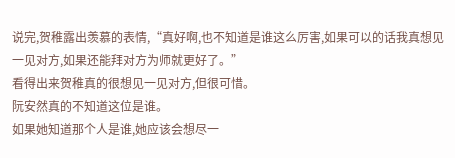说完,贺稚露出羡慕的表情,“真好啊,也不知道是谁这么厉害,如果可以的话我真想见一见对方,如果还能拜对方为师就更好了。”
看得出来贺稚真的很想见一见对方,但很可惜。
阮安然真的不知道这位是谁。
如果她知道那个人是谁,她应该会想尽一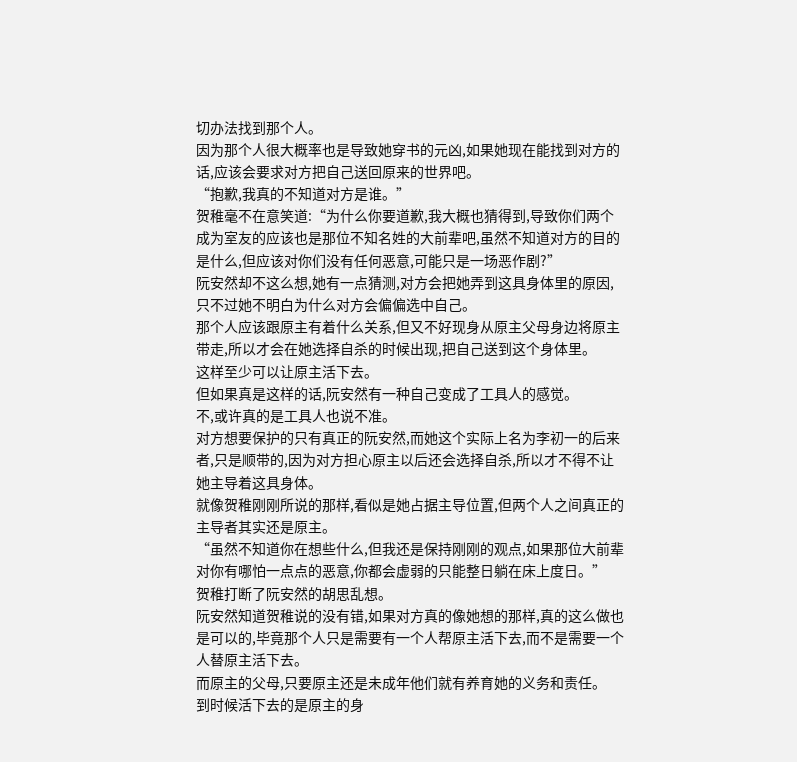切办法找到那个人。
因为那个人很大概率也是导致她穿书的元凶,如果她现在能找到对方的话,应该会要求对方把自己送回原来的世界吧。
“抱歉,我真的不知道对方是谁。”
贺稚毫不在意笑道:“为什么你要道歉,我大概也猜得到,导致你们两个成为室友的应该也是那位不知名姓的大前辈吧,虽然不知道对方的目的是什么,但应该对你们没有任何恶意,可能只是一场恶作剧?”
阮安然却不这么想,她有一点猜测,对方会把她弄到这具身体里的原因,只不过她不明白为什么对方会偏偏选中自己。
那个人应该跟原主有着什么关系,但又不好现身从原主父母身边将原主带走,所以才会在她选择自杀的时候出现,把自己送到这个身体里。
这样至少可以让原主活下去。
但如果真是这样的话,阮安然有一种自己变成了工具人的感觉。
不,或许真的是工具人也说不准。
对方想要保护的只有真正的阮安然,而她这个实际上名为李初一的后来者,只是顺带的,因为对方担心原主以后还会选择自杀,所以才不得不让她主导着这具身体。
就像贺稚刚刚所说的那样,看似是她占据主导位置,但两个人之间真正的主导者其实还是原主。
“虽然不知道你在想些什么,但我还是保持刚刚的观点,如果那位大前辈对你有哪怕一点点的恶意,你都会虚弱的只能整日躺在床上度日。”
贺稚打断了阮安然的胡思乱想。
阮安然知道贺稚说的没有错,如果对方真的像她想的那样,真的这么做也是可以的,毕竟那个人只是需要有一个人帮原主活下去,而不是需要一个人替原主活下去。
而原主的父母,只要原主还是未成年他们就有养育她的义务和责任。
到时候活下去的是原主的身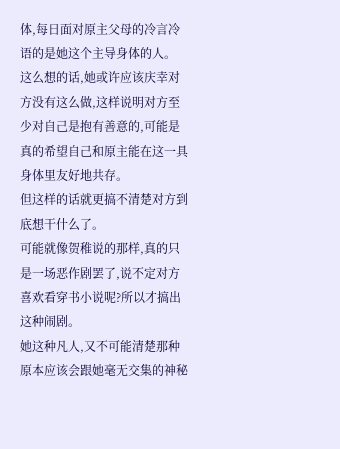体,每日面对原主父母的冷言冷语的是她这个主导身体的人。
这么想的话,她或许应该庆幸对方没有这么做,这样说明对方至少对自己是抱有善意的,可能是真的希望自己和原主能在这一具身体里友好地共存。
但这样的话就更搞不清楚对方到底想干什么了。
可能就像贺稚说的那样,真的只是一场恶作剧罢了,说不定对方喜欢看穿书小说呢?所以才搞出这种闹剧。
她这种凡人,又不可能清楚那种原本应该会跟她毫无交集的神秘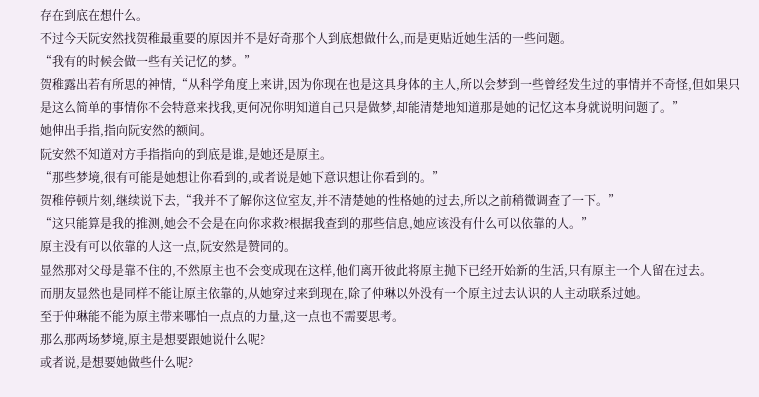存在到底在想什么。
不过今天阮安然找贺稚最重要的原因并不是好奇那个人到底想做什么,而是更贴近她生活的一些问题。
“我有的时候会做一些有关记忆的梦。”
贺稚露出若有所思的神情,“从科学角度上来讲,因为你现在也是这具身体的主人,所以会梦到一些曾经发生过的事情并不奇怪,但如果只是这么简单的事情你不会特意来找我,更何况你明知道自己只是做梦,却能清楚地知道那是她的记忆这本身就说明问题了。”
她伸出手指,指向阮安然的额间。
阮安然不知道对方手指指向的到底是谁,是她还是原主。
“那些梦境,很有可能是她想让你看到的,或者说是她下意识想让你看到的。”
贺稚停顿片刻,继续说下去,“我并不了解你这位室友,并不清楚她的性格她的过去,所以之前稍微调查了一下。”
“这只能算是我的推测,她会不会是在向你求救?根据我查到的那些信息,她应该没有什么可以依靠的人。”
原主没有可以依靠的人这一点,阮安然是赞同的。
显然那对父母是靠不住的,不然原主也不会变成现在这样,他们离开彼此将原主抛下已经开始新的生活,只有原主一个人留在过去。
而朋友显然也是同样不能让原主依靠的,从她穿过来到现在,除了仲琳以外没有一个原主过去认识的人主动联系过她。
至于仲琳能不能为原主带来哪怕一点点的力量,这一点也不需要思考。
那么那两场梦境,原主是想要跟她说什么呢?
或者说,是想要她做些什么呢?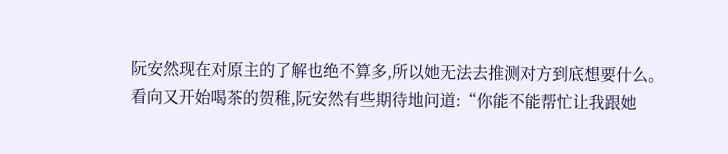阮安然现在对原主的了解也绝不算多,所以她无法去推测对方到底想要什么。
看向又开始喝茶的贺稚,阮安然有些期待地问道:“你能不能帮忙让我跟她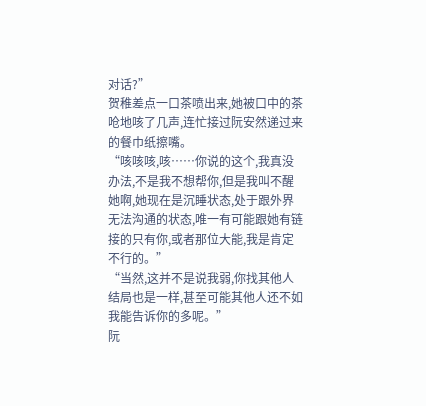对话?”
贺稚差点一口茶喷出来,她被口中的茶呛地咳了几声,连忙接过阮安然递过来的餐巾纸擦嘴。
“咳咳咳,咳……你说的这个,我真没办法,不是我不想帮你,但是我叫不醒她啊,她现在是沉睡状态,处于跟外界无法沟通的状态,唯一有可能跟她有链接的只有你,或者那位大能,我是肯定不行的。”
“当然,这并不是说我弱,你找其他人结局也是一样,甚至可能其他人还不如我能告诉你的多呢。”
阮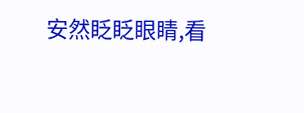安然眨眨眼睛,看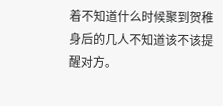着不知道什么时候聚到贺稚身后的几人不知道该不该提醒对方。